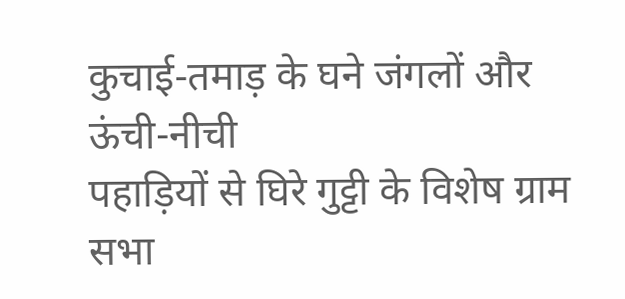कुचाई-तमाड़ के घने जंगलों और ऊंची-नीची
पहाड़ियों से घिरे गुट्टी के विशेष ग्राम सभा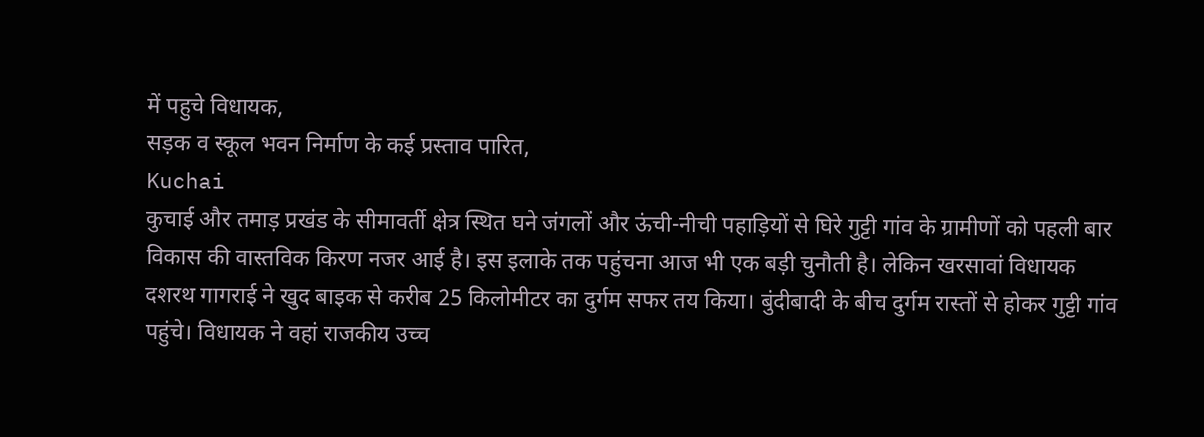में पहुचे विधायक,
सड़क व स्कूल भवन निर्माण के कई प्रस्ताव पारित,
Kuchai
कुचाई और तमाड़ प्रखंड के सीमावर्ती क्षेत्र स्थित घने जंगलों और ऊंची-नीची पहाड़ियों से घिरे गुट्टी गांव के ग्रामीणों को पहली बार विकास की वास्तविक किरण नजर आई है। इस इलाके तक पहुंचना आज भी एक बड़ी चुनौती है। लेकिन खरसावां विधायक दशरथ गागराई ने खुद बाइक से करीब 25 किलोमीटर का दुर्गम सफर तय किया। बुंदीबादी के बीच दुर्गम रास्तों से होकर गुट्टी गांव पहुंचे। विधायक ने वहां राजकीय उच्च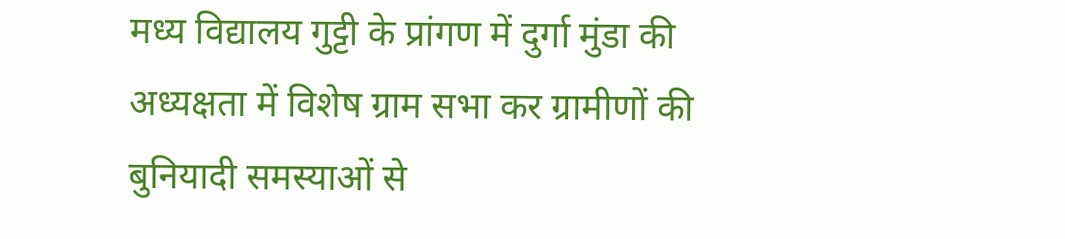मध्य विद्यालय गुट्टी के प्रांगण में दुर्गा मुंडा की अध्यक्षता में विशेष ग्राम सभा कर ग्रामीणों की बुनियादी समस्याओं से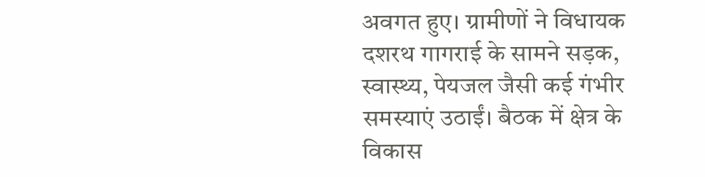अवगत हुए। ग्रामीणों ने विधायक दशरथ गागराई के सामने सड़क, स्वास्थ्य, पेयजल जैसी कई गंभीर समस्याएं उठाईं। बैठक में क्षेत्र के विकास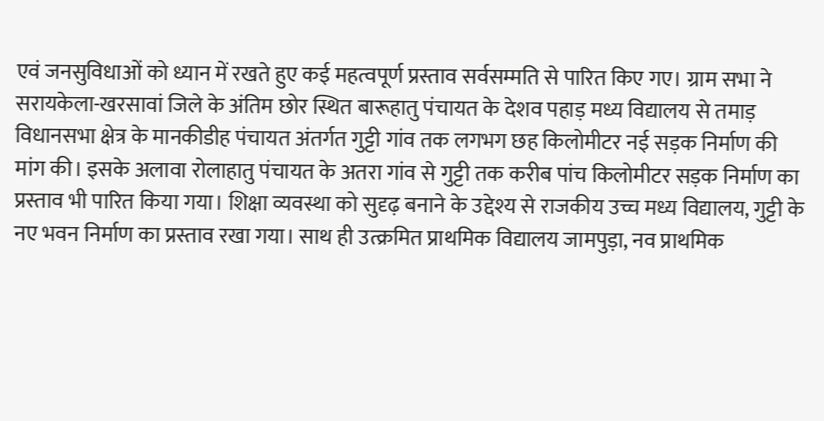एवं जनसुविधाओं को ध्यान में रखते हुए कई महत्वपूर्ण प्रस्ताव सर्वसम्मति से पारित किए गए। ग्राम सभा ने सरायकेला-खरसावां जिले के अंतिम छोर स्थित बारूहातु पंचायत के देशव पहाड़ मध्य विद्यालय से तमाड़ विधानसभा क्षेत्र के मानकीडीह पंचायत अंतर्गत गुट्टी गांव तक लगभग छह किलोमीटर नई सड़क निर्माण की मांग की। इसके अलावा रोलाहातु पंचायत के अतरा गांव से गुट्टी तक करीब पांच किलोमीटर सड़क निर्माण का प्रस्ताव भी पारित किया गया। शिक्षा व्यवस्था को सुदृढ़ बनाने के उद्देश्य से राजकीय उच्च मध्य विद्यालय, गुट्टी के नए भवन निर्माण का प्रस्ताव रखा गया। साथ ही उत्क्रमित प्राथमिक विद्यालय जामपुड़ा, नव प्राथमिक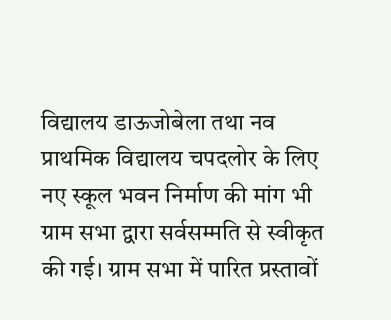विद्यालय डाऊजोबेला तथा नव प्राथमिक विद्यालय चपदलोर के लिए नए स्कूल भवन निर्माण की मांग भी ग्राम सभा द्वारा सर्वसम्मति से स्वीकृत की गई। ग्राम सभा में पारित प्रस्तावों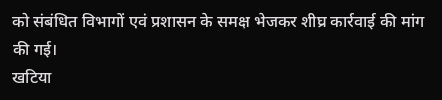को संबंधित विभागों एवं प्रशासन के समक्ष भेजकर शीघ्र कार्रवाई की मांग की गई।
खटिया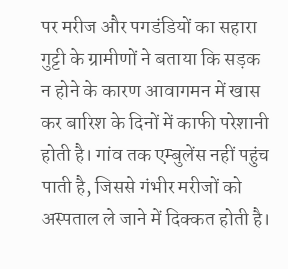पर मरीज और पगडंडियों का सहारा
गुट्टी के ग्रामीणों ने बताया कि सड़क न होने के कारण आवागमन में खास कर बारिश के दिनों में काफी परेशानी होती है। गांव तक एम्बुलेंस नहीं पहुंच पाती है, जिससे गंभीर मरीजों को अस्पताल ले जाने में दिक्कत होती है।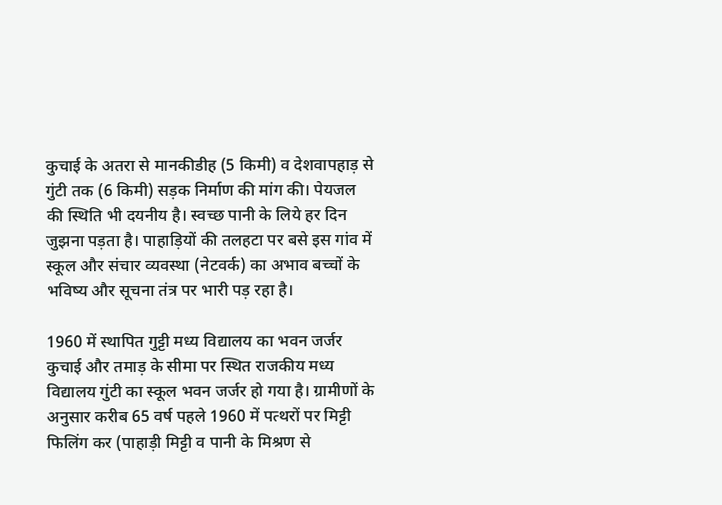कुचाई के अतरा से मानकीडीह (5 किमी) व देशवापहाड़ से गुंटी तक (6 किमी) सड़क निर्माण की मांग की। पेयजल की स्थिति भी दयनीय है। स्वच्छ पानी के लिये हर दिन जुझना पड़ता है। पाहाड़ियों की तलहटा पर बसे इस गांव में स्कूल और संचार व्यवस्था (नेटवर्क) का अभाव बच्चों के भविष्य और सूचना तंत्र पर भारी पड़ रहा है।

1960 में स्थापित गुट्टी मध्य विद्यालय का भवन जर्जर
कुचाई और तमाड़ के सीमा पर स्थित राजकीय मध्य विद्यालय गुंटी का स्कूल भवन जर्जर हो गया है। ग्रामीणों के अनुसार करीब 65 वर्ष पहले 1960 में पत्थरों पर मिट्टी फिलिंग कर (पाहाड़ी मिट्टी व पानी के मिश्रण से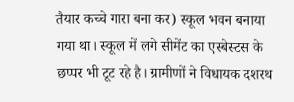तैयार कच्चे गारा बना कर) स्कूल भवन बनाया गया था। स्कूल में लगे सीमेंट का एस्बेस्टस के छप्पर भी टूट रहे है। ग्रामीणों ने विधायक दशरथ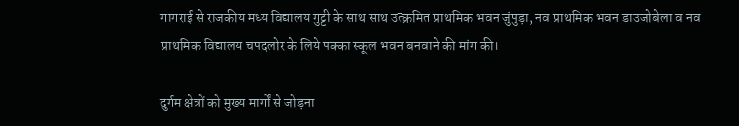गागराई से राजकीय मध्य विद्यालय गुट्टी के साथ साथ उत्क्रमित प्राथमिक भवन जुंपुड़ा, नव प्राथमिक भवन डाउजोबेला व नव प्राथमिक विद्यालय चपदलोर के लिये पक्का स्कूल भवन बनवाने की मांग की।

दुर्गम क्षेत्रों को मुख्य मार्गों से जोड़ना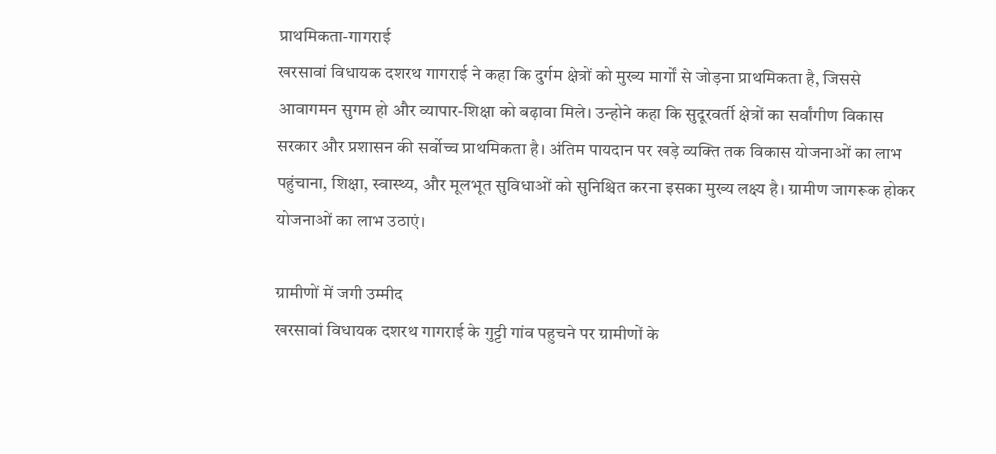प्राथमिकता-गागराई
खरसावां विधायक दशरथ गागराई ने कहा कि दुर्गम क्षेत्रों को मुख्य मार्गों से जोड़ना प्राथमिकता है, जिससे आवागमन सुगम हो और व्यापार-शिक्षा को बढ़ावा मिले। उन्होने कहा कि सुदूरवर्ती क्षेत्रों का सर्वांगीण विकास सरकार और प्रशासन की सर्वोच्च प्राथमिकता है। अंतिम पायदान पर खड़े व्यक्ति तक विकास योजनाओं का लाभ पहुंचाना, शिक्षा, स्वास्थ्य, और मूलभूत सुविधाओं को सुनिश्चित करना इसका मुख्य लक्ष्य है। ग्रामीण जागरूक होकर योजनाओं का लाभ उठाएं।

ग्रामीणों में जगी उम्मीद
खरसावां विधायक दशरथ गागराई के गुट्टी गांव पहुचने पर ग्रामीणों के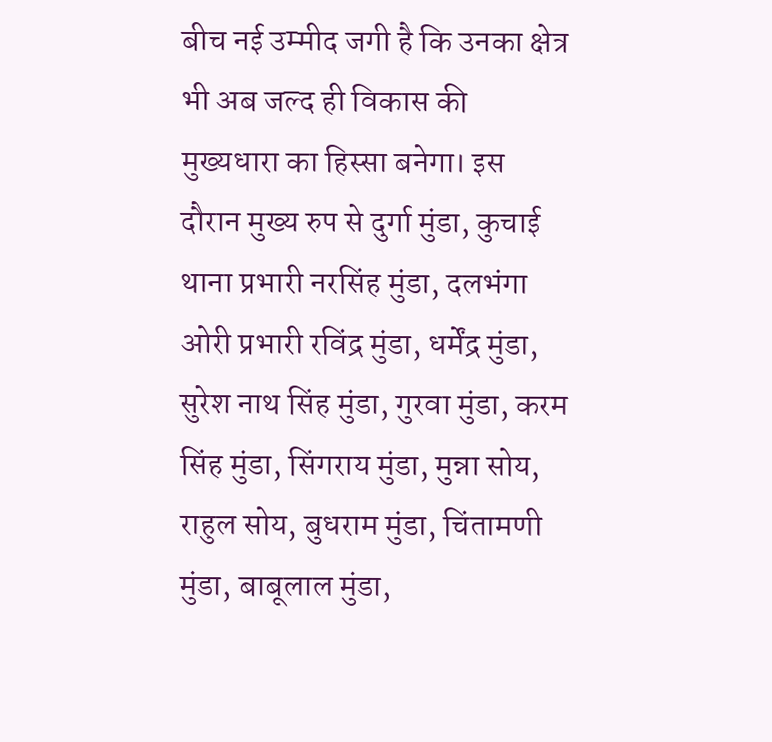बीच नई उम्मीद जगी है कि उनका क्षेत्र भी अब जल्द ही विकास की मुख्यधारा का हिस्सा बनेगा। इस दौरान मुख्य रुप से दुर्गा मुंडा, कुचाई थाना प्रभारी नरसिंह मुंडा, दलभंगा ओरी प्रभारी रविंद्र मुंडा, धर्मेंद्र मुंडा, सुरेश नाथ सिंह मुंडा, गुरवा मुंडा, करम सिंह मुंडा, सिंगराय मुंडा, मुन्ना सोय, राहुल सोय, बुधराम मुंडा, चिंतामणी मुंडा, बाबूलाल मुंडा,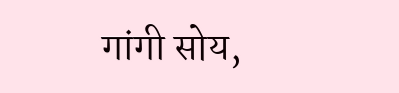गांगी सोय,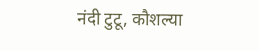नंदी टुटू, कौशल्या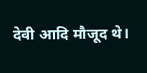देवी आदि मौजूद थे।